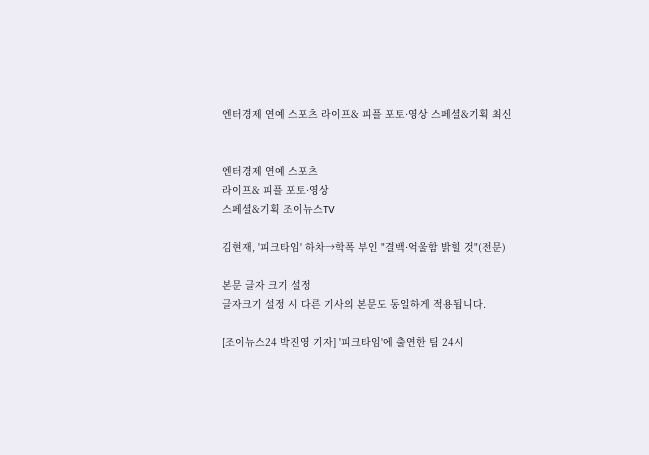엔터경제 연예 스포츠 라이프& 피플 포토·영상 스페셜&기획 최신


엔터경제 연예 스포츠
라이프& 피플 포토·영상
스페셜&기획 조이뉴스TV

김현재, '피크타임' 하차→학폭 부인 "결백·억울함 밝힐 것"(전문)

본문 글자 크기 설정
글자크기 설정 시 다른 기사의 본문도 동일하게 적용됩니다.

[조이뉴스24 박진영 기자] '피크타임'에 출연한 팀 24시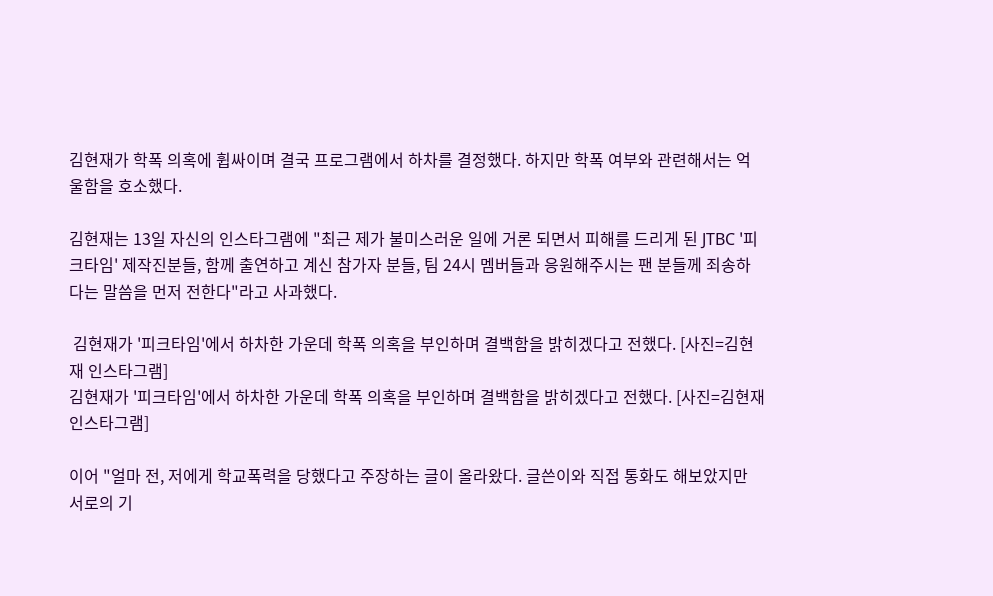김현재가 학폭 의혹에 휩싸이며 결국 프로그램에서 하차를 결정했다. 하지만 학폭 여부와 관련해서는 억울함을 호소했다.

김현재는 13일 자신의 인스타그램에 "최근 제가 불미스러운 일에 거론 되면서 피해를 드리게 된 JTBC '피크타임' 제작진분들, 함께 출연하고 계신 참가자 분들, 팀 24시 멤버들과 응원해주시는 팬 분들께 죄송하다는 말씀을 먼저 전한다"라고 사과했다.

 김현재가 '피크타임'에서 하차한 가운데 학폭 의혹을 부인하며 결백함을 밝히겠다고 전했다. [사진=김현재 인스타그램]
김현재가 '피크타임'에서 하차한 가운데 학폭 의혹을 부인하며 결백함을 밝히겠다고 전했다. [사진=김현재 인스타그램]

이어 "얼마 전, 저에게 학교폭력을 당했다고 주장하는 글이 올라왔다. 글쓴이와 직접 통화도 해보았지만 서로의 기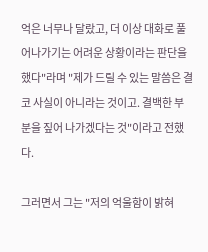억은 너무나 달랐고, 더 이상 대화로 풀어나가기는 어려운 상황이라는 판단을 했다"라며 "제가 드릴 수 있는 말씀은 결코 사실이 아니라는 것이고. 결백한 부분을 짚어 나가겠다는 것"이라고 전했다.

그러면서 그는 "저의 억울함이 밝혀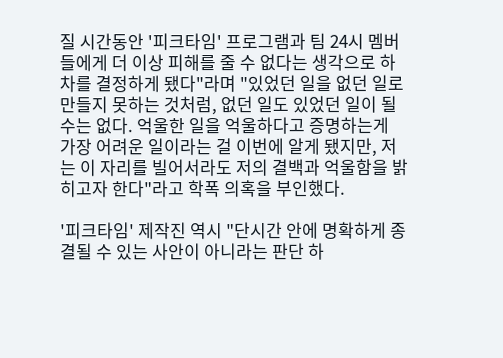질 시간동안 '피크타임' 프로그램과 팀 24시 멤버들에게 더 이상 피해를 줄 수 없다는 생각으로 하차를 결정하게 됐다"라며 "있었던 일을 없던 일로 만들지 못하는 것처럼, 없던 일도 있었던 일이 될 수는 없다. 억울한 일을 억울하다고 증명하는게 가장 어려운 일이라는 걸 이번에 알게 됐지만, 저는 이 자리를 빌어서라도 저의 결백과 억울함을 밝히고자 한다"라고 학폭 의혹을 부인했다.

'피크타임' 제작진 역시 "단시간 안에 명확하게 종결될 수 있는 사안이 아니라는 판단 하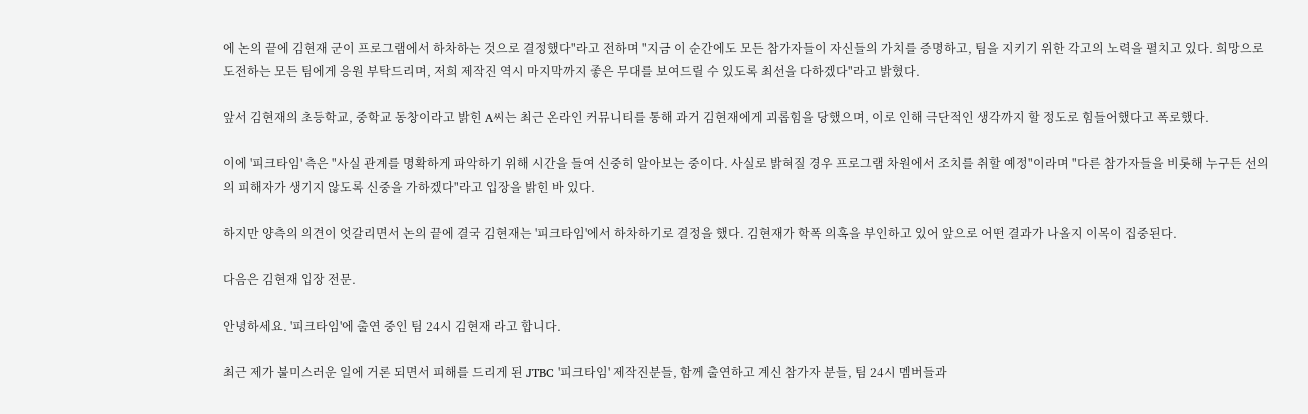에 논의 끝에 김현재 군이 프로그램에서 하차하는 것으로 결정했다"라고 전하며 "지금 이 순간에도 모든 참가자들이 자신들의 가치를 증명하고, 팀을 지키기 위한 각고의 노력을 펼치고 있다. 희망으로 도전하는 모든 팀에게 응원 부탁드리며, 저희 제작진 역시 마지막까지 좋은 무대를 보여드릴 수 있도록 최선을 다하겠다"라고 밝혔다.

앞서 김현재의 초등학교, 중학교 동창이라고 밝힌 A씨는 최근 온라인 커뮤니티를 통해 과거 김현재에게 괴롭힘을 당했으며, 이로 인해 극단적인 생각까지 할 정도로 힘들어했다고 폭로했다.

이에 '피크타임' 측은 "사실 관계를 명확하게 파악하기 위해 시간을 들여 신중히 알아보는 중이다. 사실로 밝혀질 경우 프로그램 차원에서 조치를 취할 예정"이라며 "다른 참가자들을 비롯해 누구든 선의의 피해자가 생기지 않도록 신중을 가하겠다"라고 입장을 밝힌 바 있다.

하지만 양측의 의견이 엇갈리면서 논의 끝에 결국 김현재는 '피크타임'에서 하차하기로 결정을 했다. 김현재가 학폭 의혹을 부인하고 있어 앞으로 어떤 결과가 나올지 이목이 집중된다.

다음은 김현재 입장 전문.

안녕하세요. '피크타임'에 출연 중인 팀 24시 김현재 라고 합니다.

최근 제가 불미스러운 일에 거론 되면서 피해를 드리게 된 JTBC '피크타임' 제작진분들, 함께 출연하고 계신 참가자 분들, 팀 24시 멤버들과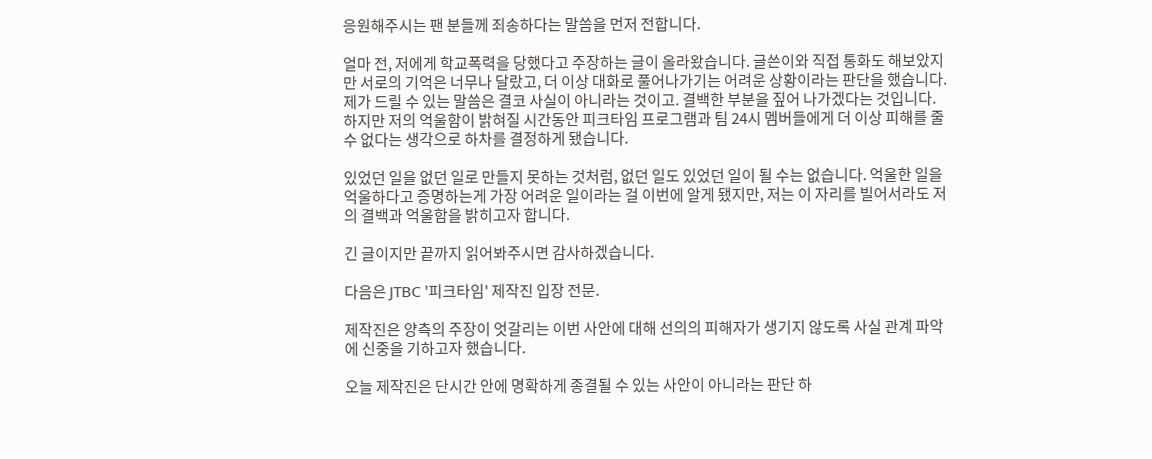응원해주시는 팬 분들께 죄송하다는 말씀을 먼저 전합니다.

얼마 전, 저에게 학교폭력을 당했다고 주장하는 글이 올라왔습니다. 글쓴이와 직접 통화도 해보았지만 서로의 기억은 너무나 달랐고, 더 이상 대화로 풀어나가기는 어려운 상황이라는 판단을 했습니다. 제가 드릴 수 있는 말씀은 결코 사실이 아니라는 것이고. 결백한 부분을 짚어 나가겠다는 것입니다. 하지만 저의 억울함이 밝혀질 시간동안 피크타임 프로그램과 팀 24시 멤버들에게 더 이상 피해를 줄 수 없다는 생각으로 하차를 결정하게 됐습니다.

있었던 일을 없던 일로 만들지 못하는 것처럼, 없던 일도 있었던 일이 될 수는 없습니다. 억울한 일을 억울하다고 증명하는게 가장 어려운 일이라는 걸 이번에 알게 됐지만, 저는 이 자리를 빌어서라도 저의 결백과 억울함을 밝히고자 합니다.

긴 글이지만 끝까지 읽어봐주시면 감사하겠습니다.

다음은 JTBC '피크타임' 제작진 입장 전문.

제작진은 양측의 주장이 엇갈리는 이번 사안에 대해 선의의 피해자가 생기지 않도록 사실 관계 파악에 신중을 기하고자 했습니다.

오늘 제작진은 단시간 안에 명확하게 종결될 수 있는 사안이 아니라는 판단 하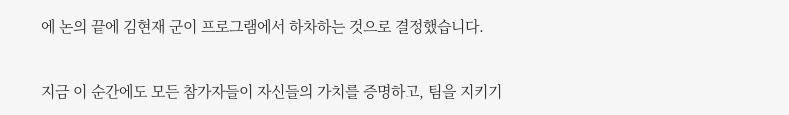에 논의 끝에 김현재 군이 프로그램에서 하차하는 것으로 결정했습니다.

지금 이 순간에도 모든 참가자들이 자신들의 가치를 증명하고, 팀을 지키기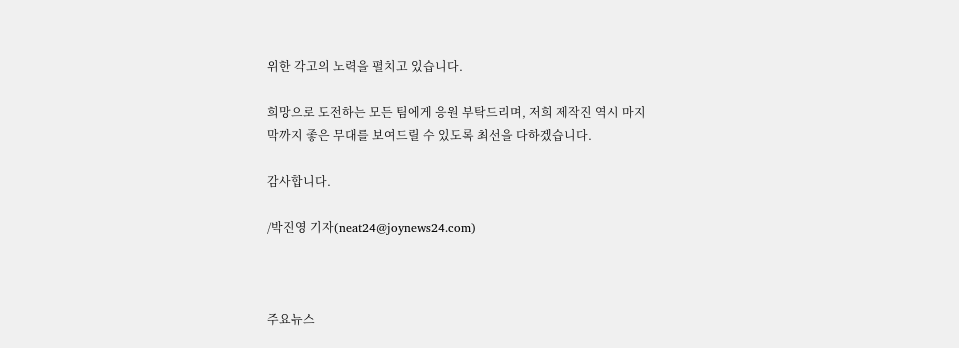위한 각고의 노력을 펼치고 있습니다.

희망으로 도전하는 모든 팀에게 응원 부탁드리며, 저희 제작진 역시 마지막까지 좋은 무대를 보여드릴 수 있도록 최선을 다하겠습니다.

감사합니다.

/박진영 기자(neat24@joynews24.com)



주요뉴스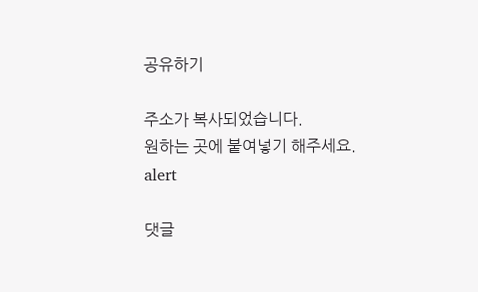공유하기

주소가 복사되었습니다.
원하는 곳에 붙여넣기 해주세요.
alert

댓글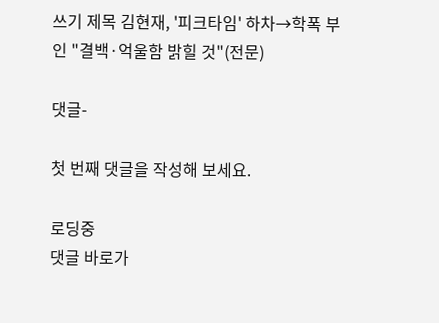쓰기 제목 김현재, '피크타임' 하차→학폭 부인 "결백·억울함 밝힐 것"(전문)

댓글-

첫 번째 댓글을 작성해 보세요.

로딩중
댓글 바로가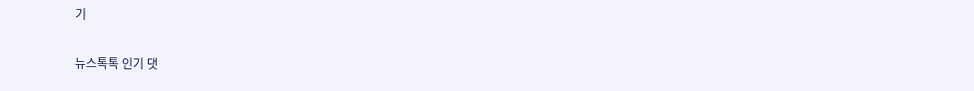기

뉴스톡톡 인기 댓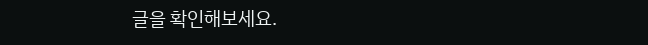글을 확인해보세요.